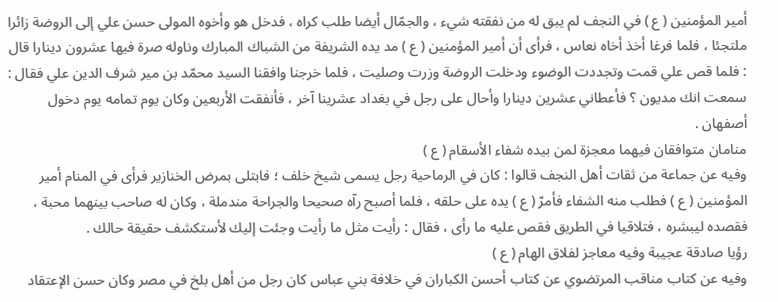أمير المؤمنين ( ع ) في النجف لم يبق له من نفقته شيء ، والجمّال أيضا طلب كراه ، فدخل هو وأخوه المولى حسن علي إلى الروضة زائرا ملتجئا ، فلما فرغا أخذ أخاه نعاس ، فرأى أن أمير المؤمنين ( ع ) مد يده الشريفة من الشباك المبارك وناوله صرة فيها عشرون دينارا قال : فلما قص علي قمت وتجددت الوضوء ودخلت الروضة وزرت وصليت ، فلما خرجنا وافقنا السيد محمّد بن مير شرف الدين علي فقال : سمعت انك مديون ؟ فأعطاني عشرين دينارا وأحال على رجل في بغداد عشرينا آخر ، فأنفقت الأربعين وكان يوم تمامه يوم دخول أصفهان .
منامان متوافقان فيهما معجزة لمن بيده شفاء الأسقام ( ع )
وفيه عن جماعة من ثقات أهل النجف قالوا : كان في الرماحية رجل يسمى شيخ خلف ؛ فابتلى بمرض الخنازير فرأى في المنام أمير المؤمنين ( ع ) فطلب منه الشفاء فأمرّ ( ع ) يده على حلقه ، فلما أصبح رآه صحيحا والجراحة مندملة ، وكان له صاحب بينهما محبة ، فقصده ليبشره ، فتلاقيا في الطريق فقص عليه ما رأى ، فقال : رأيت مثل ما رأيت وجئت إليك لأستكشف حقيقة حالك .
رؤيا صادقة عجيبة وفيه معاجز لفلاق الهام ( ع )
وفيه عن كتاب مناقب المرتضوي عن كتاب أحسن الكباران في خلافة بني عباس كان رجل من أهل بلخ في مصر وكان حسن الإعتقاد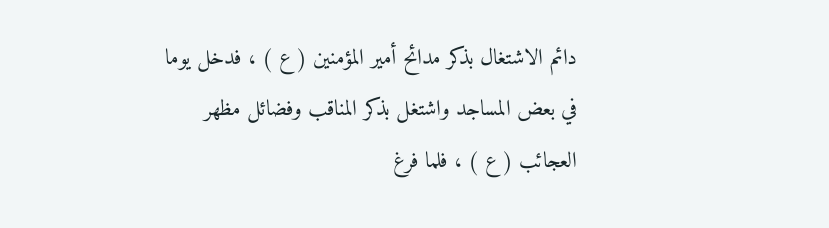دائم الاشتغال بذكر مدائح أمير المؤمنين ( ع ) ، فدخل يوما في بعض المساجد واشتغل بذكر المناقب وفضائل مظهر العجائب ( ع ) ، فلما فرغ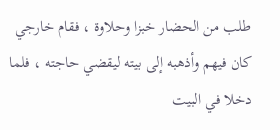طلب من الحضار خبزا وحلاوة ، فقام خارجي كان فيهم وأذهبه إلى بيته ليقضي حاجته ، فلما دخلا في البيت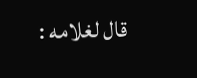قال لغلامه :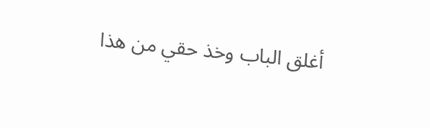أغلق الباب وخذ حقي من هذا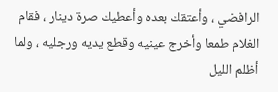الرافضي ، وأعتقك بعده وأعطيك صرة دينار ، فقام الغلام طمعا وأخرج عينيه وقطع يديه ورجليه ، ولما أظلم الليل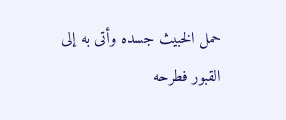حمل الخبيث جسده وأتى به إلى القبور فطرحه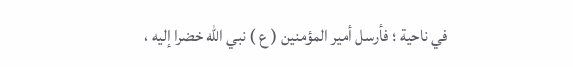في ناحية ؛ فأرسل أمير المؤمنين ( ع ) نبي اللّه خضرا إليه ،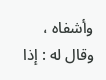وأشفاه ، وقال له : إذا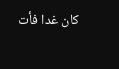كان غدا فأت